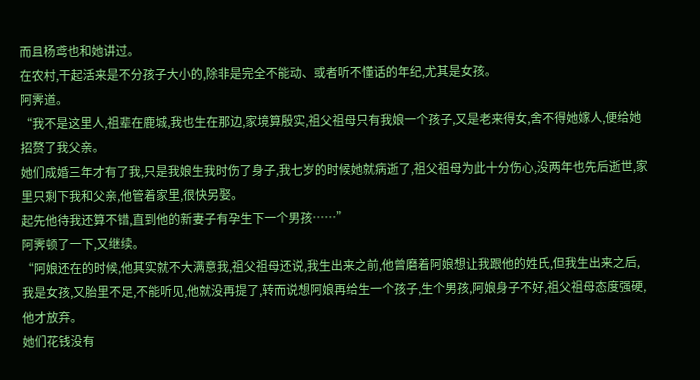而且杨鸢也和她讲过。
在农村,干起活来是不分孩子大小的,除非是完全不能动、或者听不懂话的年纪,尤其是女孩。
阿霁道。
“我不是这里人,祖辈在鹿城,我也生在那边,家境算殷实,祖父祖母只有我娘一个孩子,又是老来得女,舍不得她嫁人,便给她招赘了我父亲。
她们成婚三年才有了我,只是我娘生我时伤了身子,我七岁的时候她就病逝了,祖父祖母为此十分伤心,没两年也先后逝世,家里只剩下我和父亲,他管着家里,很快另娶。
起先他待我还算不错,直到他的新妻子有孕生下一个男孩……”
阿霁顿了一下,又继续。
“阿娘还在的时候,他其实就不大满意我,祖父祖母还说,我生出来之前,他曾磨着阿娘想让我跟他的姓氏,但我生出来之后,我是女孩,又胎里不足,不能听见,他就没再提了,转而说想阿娘再给生一个孩子,生个男孩,阿娘身子不好,祖父祖母态度强硬,他才放弃。
她们花钱没有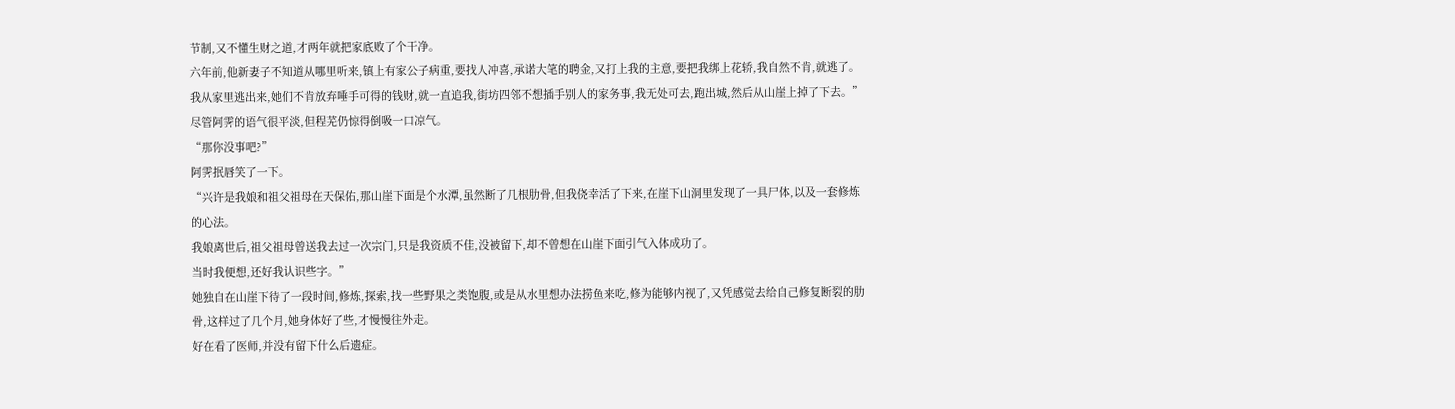节制,又不懂生财之道,才两年就把家底败了个干净。
六年前,他新妻子不知道从哪里听来,镇上有家公子病重,要找人冲喜,承诺大笔的聘金,又打上我的主意,要把我绑上花轿,我自然不肯,就逃了。
我从家里逃出来,她们不肯放弃唾手可得的钱财,就一直追我,街坊四邻不想插手别人的家务事,我无处可去,跑出城,然后从山崖上掉了下去。”
尽管阿霁的语气很平淡,但程芜仍惊得倒吸一口凉气。
“那你没事吧?”
阿霁抿唇笑了一下。
“兴许是我娘和祖父祖母在天保佑,那山崖下面是个水潭,虽然断了几根肋骨,但我侥幸活了下来,在崖下山洞里发现了一具尸体,以及一套修炼的心法。
我娘离世后,祖父祖母曾送我去过一次宗门,只是我资质不佳,没被留下,却不曾想在山崖下面引气入体成功了。
当时我便想,还好我认识些字。”
她独自在山崖下待了一段时间,修炼,探索,找一些野果之类饱腹,或是从水里想办法捞鱼来吃,修为能够内视了,又凭感觉去给自己修复断裂的肋骨,这样过了几个月,她身体好了些,才慢慢往外走。
好在看了医师,并没有留下什么后遗症。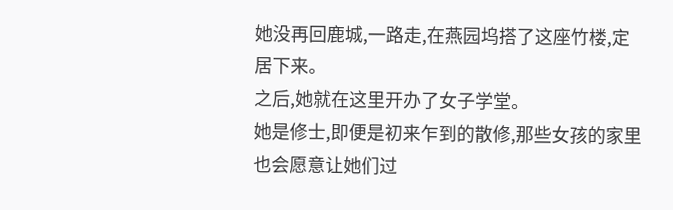她没再回鹿城,一路走,在燕园坞搭了这座竹楼,定居下来。
之后,她就在这里开办了女子学堂。
她是修士,即便是初来乍到的散修,那些女孩的家里也会愿意让她们过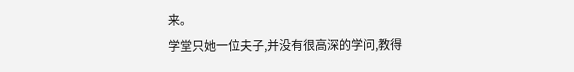来。
学堂只她一位夫子,并没有很高深的学问,教得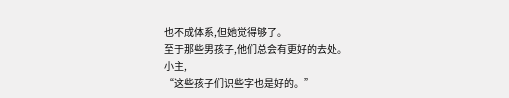也不成体系,但她觉得够了。
至于那些男孩子,他们总会有更好的去处。
小主,
“这些孩子们识些字也是好的。”